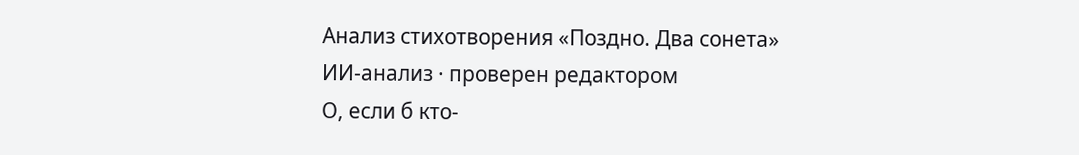Анализ стихотворения «Поздно. Два сонета»
ИИ-анализ · проверен редактором
О, если б кто-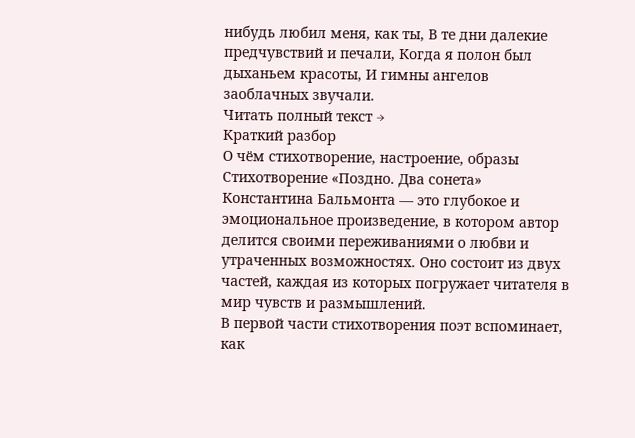нибудь любил меня, как ты, В те дни далекие предчувствий и печали, Когда я полон был дыханьем красоты, И гимны ангелов заоблачных звучали.
Читать полный текст →
Краткий разбор
О чём стихотворение, настроение, образы
Стихотворение «Поздно. Два сонета» Константина Бальмонта — это глубокое и эмоциональное произведение, в котором автор делится своими переживаниями о любви и утраченных возможностях. Оно состоит из двух частей, каждая из которых погружает читателя в мир чувств и размышлений.
В первой части стихотворения поэт вспоминает, как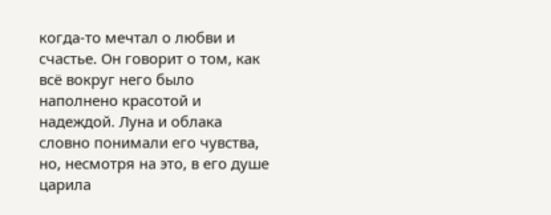когда-то мечтал о любви и счастье. Он говорит о том, как всё вокруг него было наполнено красотой и надеждой. Луна и облака словно понимали его чувства, но, несмотря на это, в его душе царила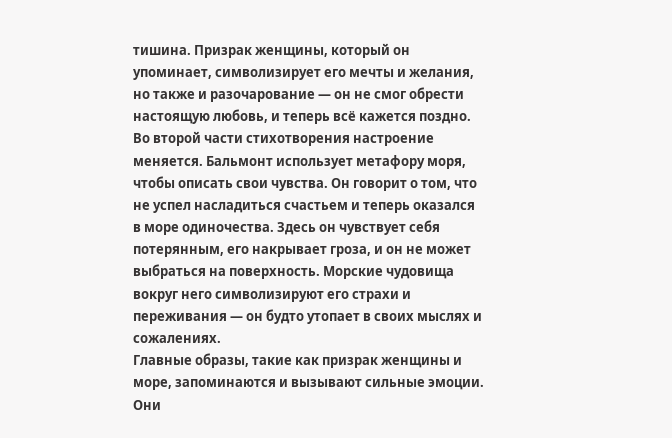тишина. Призрак женщины, который он упоминает, символизирует его мечты и желания, но также и разочарование — он не смог обрести настоящую любовь, и теперь всё кажется поздно.
Во второй части стихотворения настроение меняется. Бальмонт использует метафору моря, чтобы описать свои чувства. Он говорит о том, что не успел насладиться счастьем и теперь оказался в море одиночества. Здесь он чувствует себя потерянным, его накрывает гроза, и он не может выбраться на поверхность. Морские чудовища вокруг него символизируют его страхи и переживания — он будто утопает в своих мыслях и сожалениях.
Главные образы, такие как призрак женщины и море, запоминаются и вызывают сильные эмоции. Они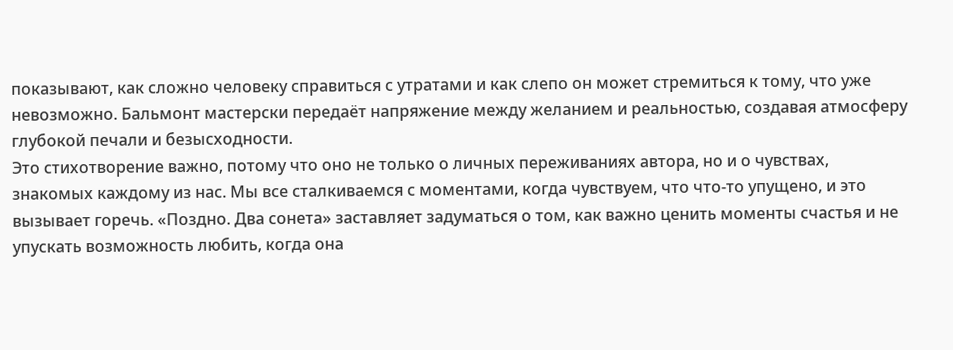показывают, как сложно человеку справиться с утратами и как слепо он может стремиться к тому, что уже невозможно. Бальмонт мастерски передаёт напряжение между желанием и реальностью, создавая атмосферу глубокой печали и безысходности.
Это стихотворение важно, потому что оно не только о личных переживаниях автора, но и о чувствах, знакомых каждому из нас. Мы все сталкиваемся с моментами, когда чувствуем, что что-то упущено, и это вызывает горечь. «Поздно. Два сонета» заставляет задуматься о том, как важно ценить моменты счастья и не упускать возможность любить, когда она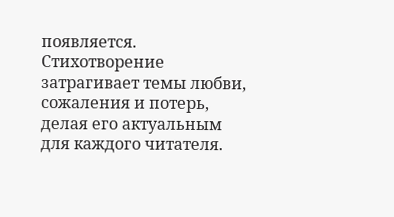появляется. Стихотворение затрагивает темы любви, сожаления и потерь, делая его актуальным для каждого читателя.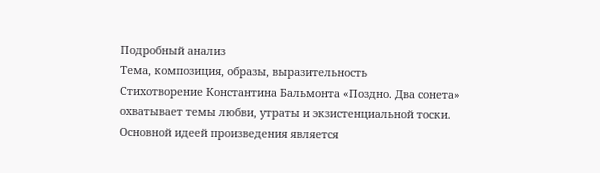Подробный анализ
Тема, композиция, образы, выразительность
Стихотворение Константина Бальмонта «Поздно. Два сонета» охватывает темы любви, утраты и экзистенциальной тоски. Основной идеей произведения является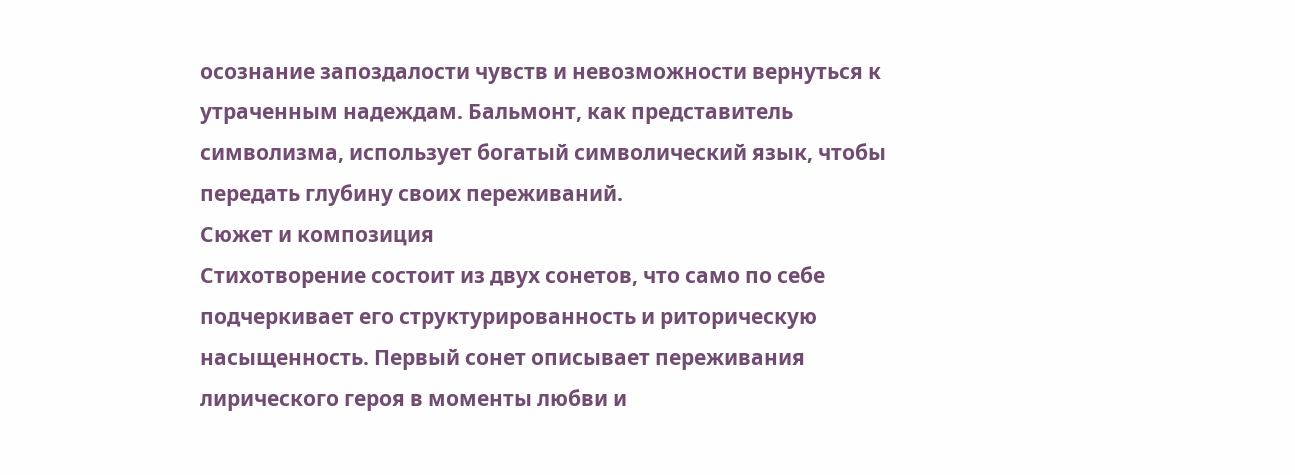осознание запоздалости чувств и невозможности вернуться к утраченным надеждам. Бальмонт, как представитель символизма, использует богатый символический язык, чтобы передать глубину своих переживаний.
Сюжет и композиция
Стихотворение состоит из двух сонетов, что само по себе подчеркивает его структурированность и риторическую насыщенность. Первый сонет описывает переживания лирического героя в моменты любви и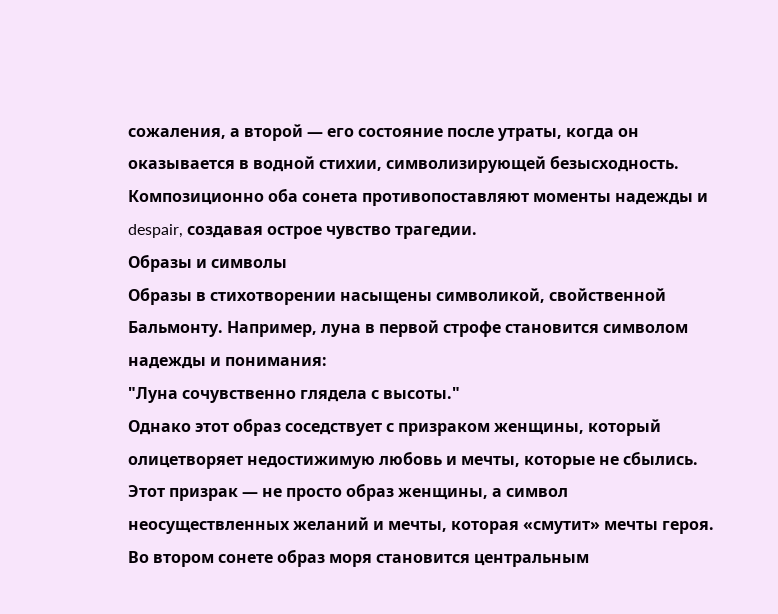сожаления, а второй — его состояние после утраты, когда он оказывается в водной стихии, символизирующей безысходность. Композиционно оба сонета противопоставляют моменты надежды и despair, создавая острое чувство трагедии.
Образы и символы
Образы в стихотворении насыщены символикой, свойственной Бальмонту. Например, луна в первой строфе становится символом надежды и понимания:
"Луна сочувственно глядела с высоты."
Однако этот образ соседствует с призраком женщины, который олицетворяет недостижимую любовь и мечты, которые не сбылись. Этот призрак — не просто образ женщины, а символ неосуществленных желаний и мечты, которая «смутит» мечты героя.
Во втором сонете образ моря становится центральным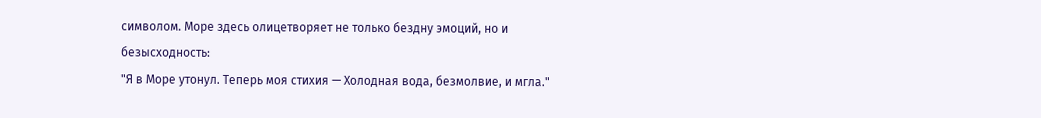символом. Море здесь олицетворяет не только бездну эмоций, но и безысходность:
"Я в Море утонул. Теперь моя стихия — Холодная вода, безмолвие, и мгла."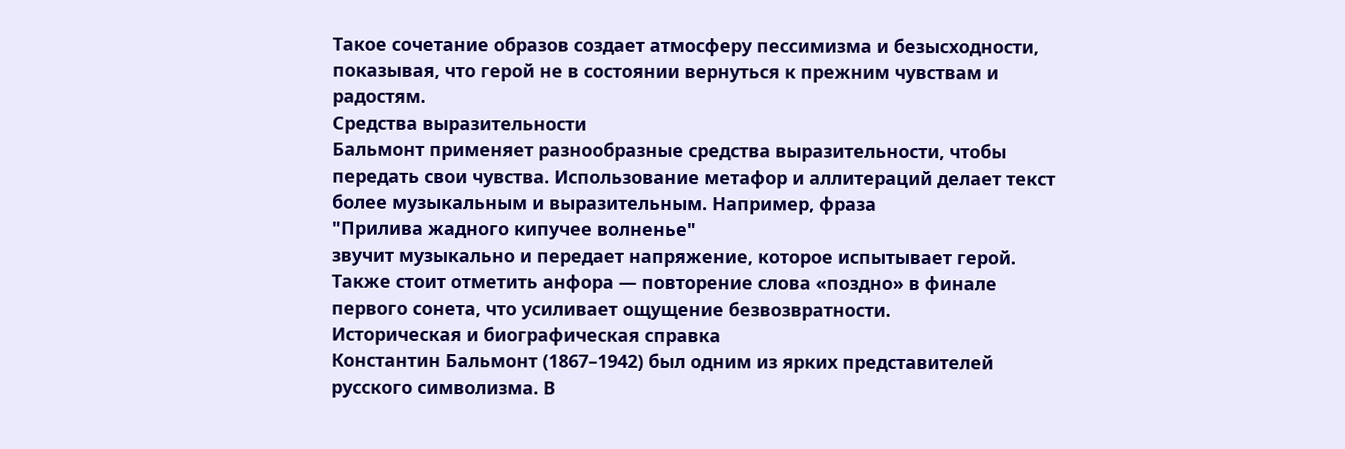Такое сочетание образов создает атмосферу пессимизма и безысходности, показывая, что герой не в состоянии вернуться к прежним чувствам и радостям.
Средства выразительности
Бальмонт применяет разнообразные средства выразительности, чтобы передать свои чувства. Использование метафор и аллитераций делает текст более музыкальным и выразительным. Например, фраза
"Прилива жадного кипучее волненье"
звучит музыкально и передает напряжение, которое испытывает герой. Также стоит отметить анфора — повторение слова «поздно» в финале первого сонета, что усиливает ощущение безвозвратности.
Историческая и биографическая справка
Константин Бальмонт (1867–1942) был одним из ярких представителей русского символизма. В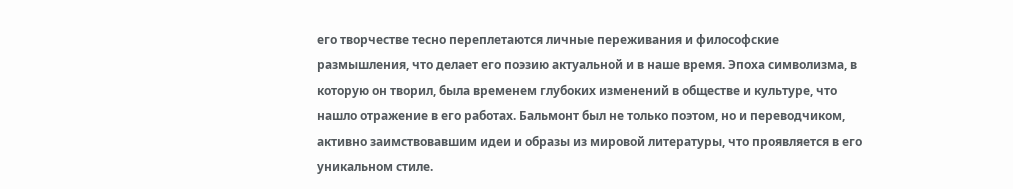его творчестве тесно переплетаются личные переживания и философские размышления, что делает его поэзию актуальной и в наше время. Эпоха символизма, в которую он творил, была временем глубоких изменений в обществе и культуре, что нашло отражение в его работах. Бальмонт был не только поэтом, но и переводчиком, активно заимствовавшим идеи и образы из мировой литературы, что проявляется в его уникальном стиле.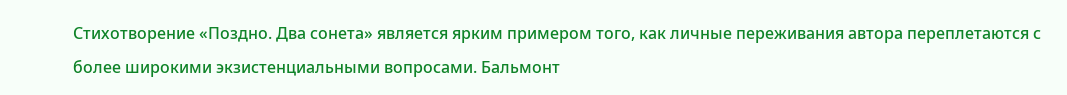Стихотворение «Поздно. Два сонета» является ярким примером того, как личные переживания автора переплетаются с более широкими экзистенциальными вопросами. Бальмонт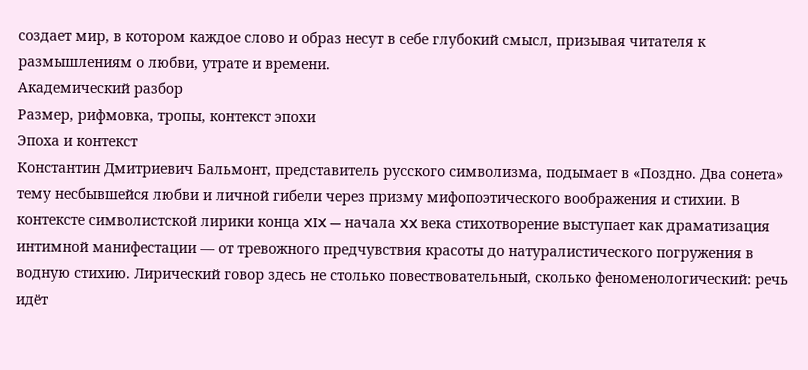создает мир, в котором каждое слово и образ несут в себе глубокий смысл, призывая читателя к размышлениям о любви, утрате и времени.
Академический разбор
Размер, рифмовка, тропы, контекст эпохи
Эпоха и контекст
Константин Дмитриевич Бальмонт, представитель русского символизма, подымает в «Поздно. Два сонета» тему несбывшейся любви и личной гибели через призму мифопоэтического воображения и стихии. В контексте символистской лирики конца XIX — начала XX века стихотворение выступает как драматизация интимной манифестации — от тревожного предчувствия красоты до натуралистического погружения в водную стихию. Лирический говор здесь не столько повествовательный, сколько феноменологический: речь идёт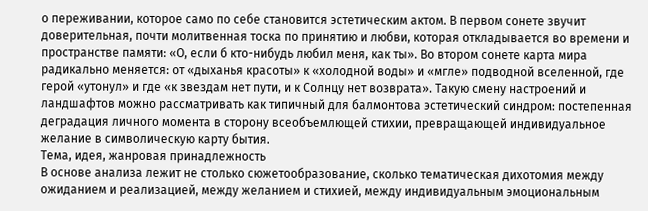о переживании, которое само по себе становится эстетическим актом. В первом сонете звучит доверительная, почти молитвенная тоска по принятию и любви, которая откладывается во времени и пространстве памяти: «О, если б кто-нибудь любил меня, как ты». Во втором сонете карта мира радикально меняется: от «дыханья красоты» к «холодной воды» и «мгле» подводной вселенной, где герой «утонул» и где «к звездам нет пути, и к Солнцу нет возврата». Такую смену настроений и ландшафтов можно рассматривать как типичный для балмонтова эстетический синдром: постепенная деградация личного момента в сторону всеобъемлющей стихии, превращающей индивидуальное желание в символическую карту бытия.
Тема, идея, жанровая принадлежность
В основе анализа лежит не столько сюжетообразование, сколько тематическая дихотомия между ожиданием и реализацией, между желанием и стихией, между индивидуальным эмоциональным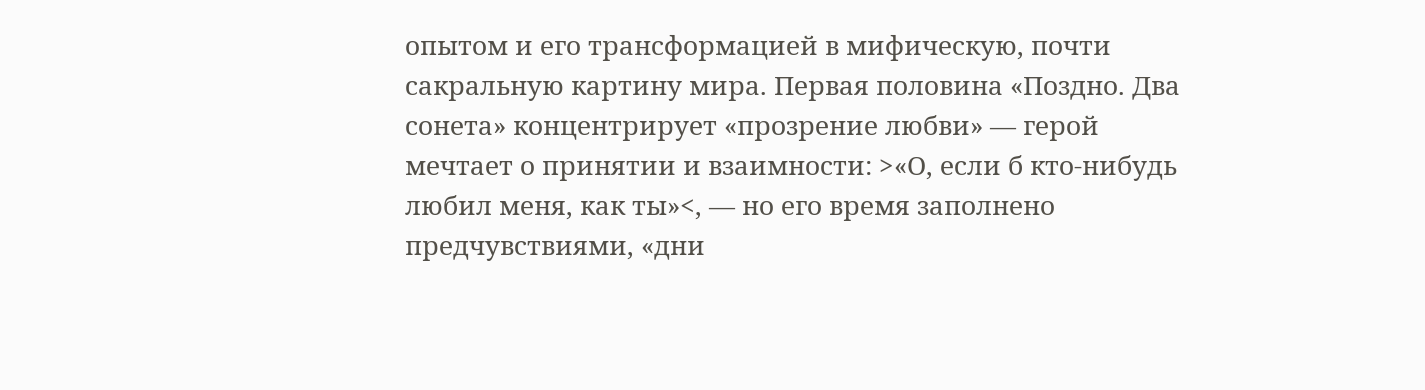опытом и его трансформацией в мифическую, почти сакральную картину мира. Первая половина «Поздно. Два сонета» концентрирует «прозрение любви» — герой мечтает о принятии и взаимности: >«О, если б кто-нибудь любил меня, как ты»<, — но его время заполнено предчувствиями, «дни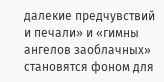далекие предчувствий и печали» и «гимны ангелов заоблачных» становятся фоном для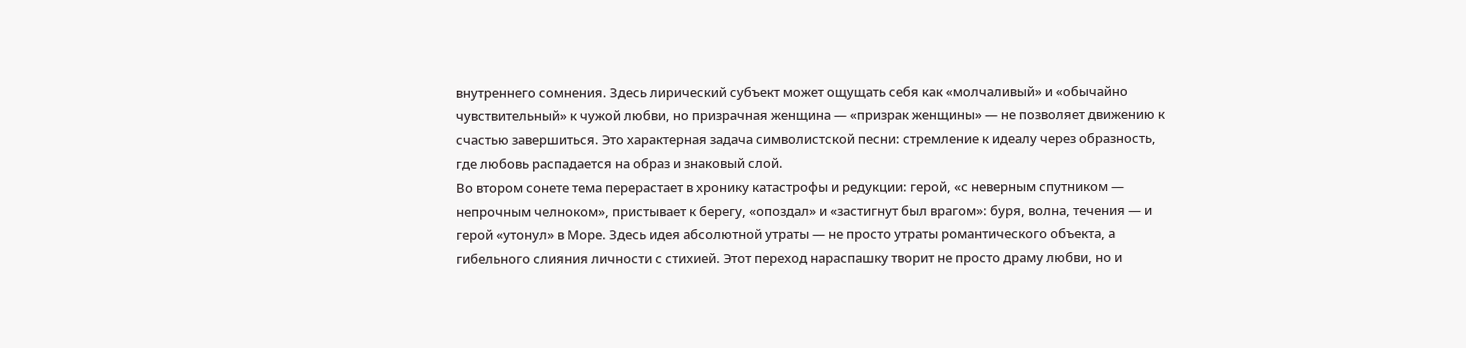внутреннего сомнения. Здесь лирический субъект может ощущать себя как «молчаливый» и «обычайно чувствительный» к чужой любви, но призрачная женщина — «призрак женщины» — не позволяет движению к счастью завершиться. Это характерная задача символистской песни: стремление к идеалу через образность, где любовь распадается на образ и знаковый слой.
Во втором сонете тема перерастает в хронику катастрофы и редукции: герой, «с неверным спутником — непрочным челноком», пристывает к берегу, «опоздал» и «застигнут был врагом»: буря, волна, течения — и герой «утонул» в Море. Здесь идея абсолютной утраты — не просто утраты романтического объекта, а гибельного слияния личности с стихией. Этот переход нараспашку творит не просто драму любви, но и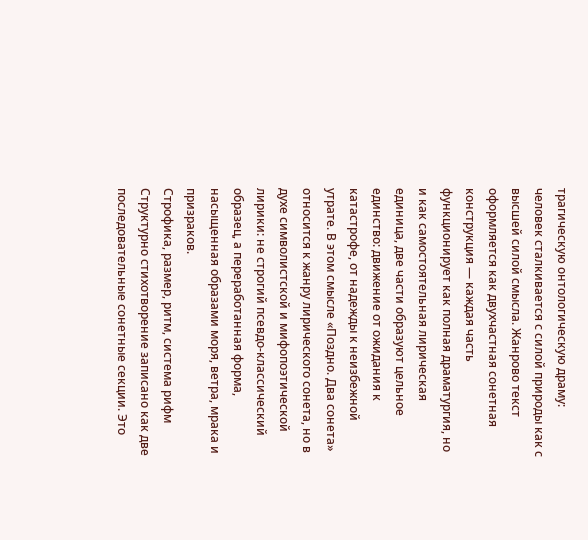трагическую онтологическую драму: человек сталкивается с силой природы как с высшей силой смысла. Жанрово текст оформляется как двухчастная сонетная конструкция — каждая часть функционирует как полная драматургия, но и как самостоятельная лирическая единица, две части образуют цельное единство: движение от ожидания к катастрофе, от надежды к неизбежной утрате. В этом смысле «Поздно. Два сонета» относится к жанру лирического сонета, но в духе символистской и мифопоэтической лирики: не строгий псевдо-классический образец, а переработанная форма, насыщенная образами моря, ветра, мрака и призраков.
Строфика, размер, ритм, система рифм
Структурно стихотворение записано как две последовательные сонетные секции. Это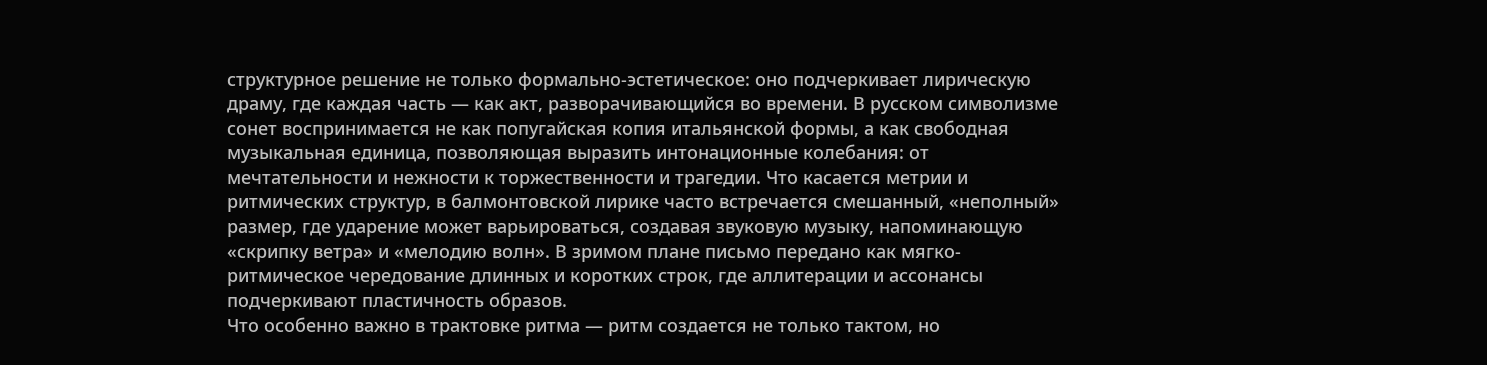структурное решение не только формально-эстетическое: оно подчеркивает лирическую драму, где каждая часть — как акт, разворачивающийся во времени. В русском символизме сонет воспринимается не как попугайская копия итальянской формы, а как свободная музыкальная единица, позволяющая выразить интонационные колебания: от мечтательности и нежности к торжественности и трагедии. Что касается метрии и ритмических структур, в балмонтовской лирике часто встречается смешанный, «неполный» размер, где ударение может варьироваться, создавая звуковую музыку, напоминающую «скрипку ветра» и «мелодию волн». В зримом плане письмо передано как мягко-ритмическое чередование длинных и коротких строк, где аллитерации и ассонансы подчеркивают пластичность образов.
Что особенно важно в трактовке ритма — ритм создается не только тактом, но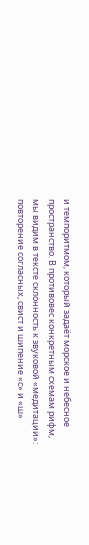и темпоритмом, который задаёт морское и небесное пространство. В противовес конкретным схемам рифм, мы видим в тексте склонность к звуковой «медитации»: повторение согласных, свист и шипение «с» и «ш»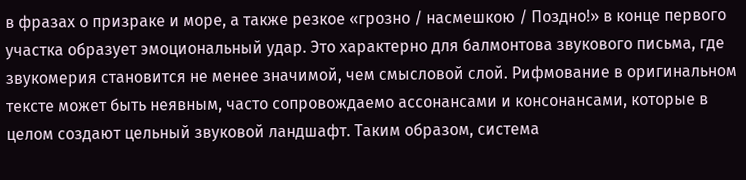в фразах о призраке и море, а также резкое «грозно / насмешкою / Поздно!» в конце первого участка образует эмоциональный удар. Это характерно для балмонтова звукового письма, где звукомерия становится не менее значимой, чем смысловой слой. Рифмование в оригинальном тексте может быть неявным, часто сопровождаемо ассонансами и консонансами, которые в целом создают цельный звуковой ландшафт. Таким образом, система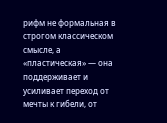рифм не формальная в строгом классическом смысле, а «пластическая» — она поддерживает и усиливает переход от мечты к гибели, от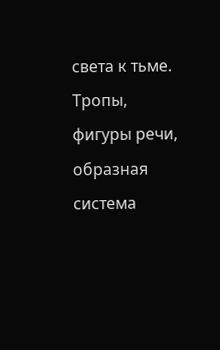света к тьме.
Тропы, фигуры речи, образная система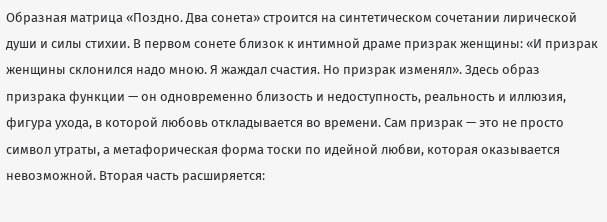Образная матрица «Поздно. Два сонета» строится на синтетическом сочетании лирической души и силы стихии. В первом сонете близок к интимной драме призрак женщины: «И призрак женщины склонился надо мною. Я жаждал счастия. Но призрак изменял». Здесь образ призрака функции — он одновременно близость и недоступность, реальность и иллюзия, фигура ухода, в которой любовь откладывается во времени. Сам призрак — это не просто символ утраты, а метафорическая форма тоски по идейной любви, которая оказывается невозможной. Вторая часть расширяется: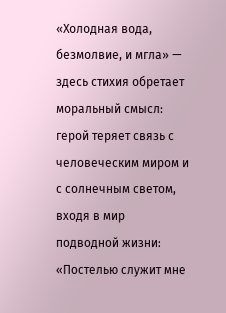«Холодная вода, безмолвие, и мгла» — здесь стихия обретает моральный смысл: герой теряет связь с человеческим миром и с солнечным светом, входя в мир подводной жизни: «Постелью служит мне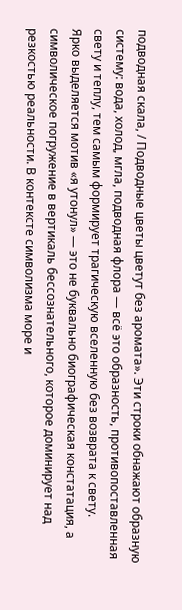подводная скала, / Подводные цветы цветут без аромата». Эти строки обнажают образную систему: вода, холод, мгла, подводная флора — всё это образность, противопоставленная свету и теплу, тем самым формирует трагическую вселенную без возврата к свету.
Ярко выделяется мотив «я утонул» — это не буквально биографическая констатация, а символическое погружение в вертикаль бессознательного, которое доминирует над резкостью реальности. В контексте символизма море и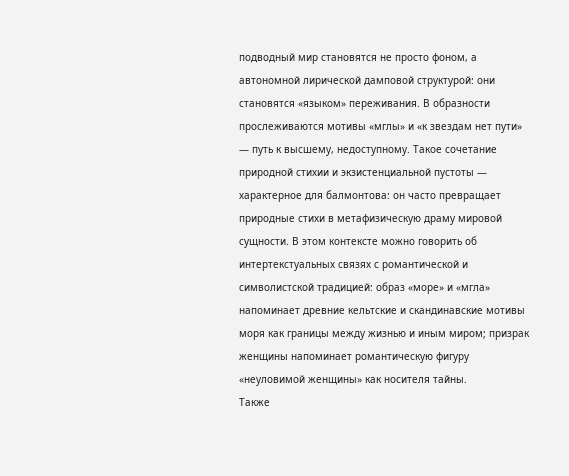подводный мир становятся не просто фоном, а автономной лирической дамповой структурой: они становятся «языком» переживания. В образности прослеживаются мотивы «мглы» и «к звездам нет пути» — путь к высшему, недоступному. Такое сочетание природной стихии и экзистенциальной пустоты — характерное для балмонтова: он часто превращает природные стихи в метафизическую драму мировой сущности. В этом контексте можно говорить об интертекстуальных связях с романтической и символистской традицией: образ «море» и «мгла» напоминает древние кельтские и скандинавские мотивы моря как границы между жизнью и иным миром; призрак женщины напоминает романтическую фигуру «неуловимой женщины» как носителя тайны.
Также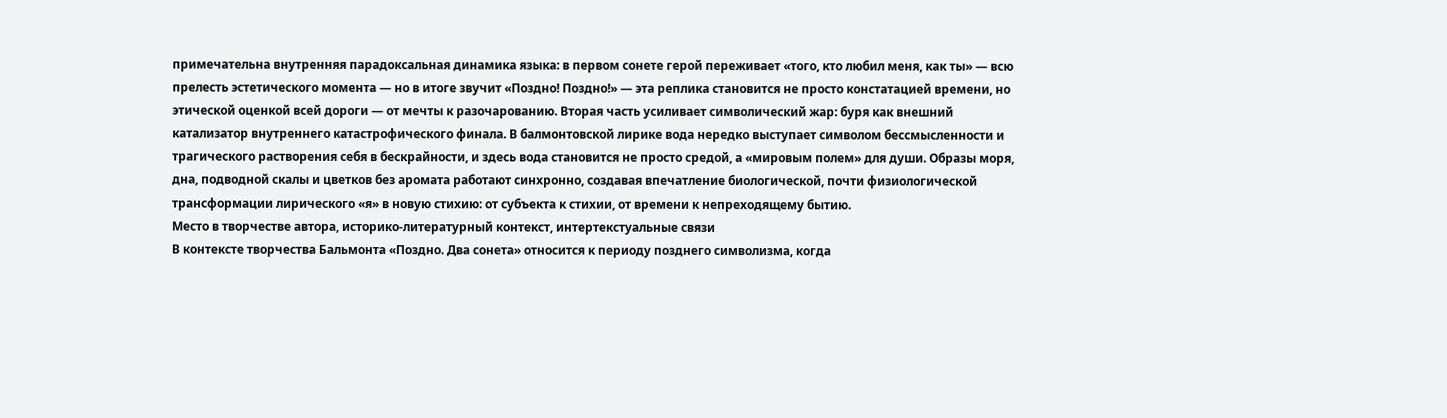примечательна внутренняя парадоксальная динамика языка: в первом сонете герой переживает «того, кто любил меня, как ты» — всю прелесть эстетического момента — но в итоге звучит «Поздно! Поздно!» — эта реплика становится не просто констатацией времени, но этической оценкой всей дороги — от мечты к разочарованию. Вторая часть усиливает символический жар: буря как внешний катализатор внутреннего катастрофического финала. В балмонтовской лирике вода нередко выступает символом бессмысленности и трагического растворения себя в бескрайности, и здесь вода становится не просто средой, а «мировым полем» для души. Образы моря, дна, подводной скалы и цветков без аромата работают синхронно, создавая впечатление биологической, почти физиологической трансформации лирического «я» в новую стихию: от субъекта к стихии, от времени к непреходящему бытию.
Место в творчестве автора, историко-литературный контекст, интертекстуальные связи
В контексте творчества Бальмонта «Поздно. Два сонета» относится к периоду позднего символизма, когда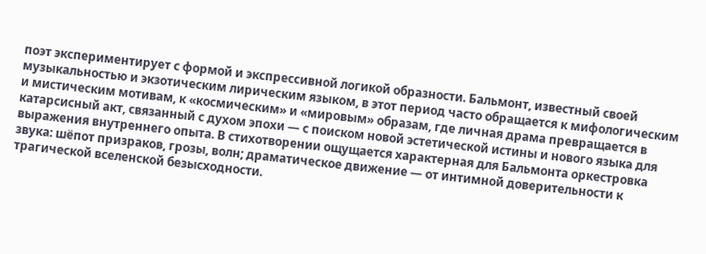поэт экспериментирует с формой и экспрессивной логикой образности. Бальмонт, известный своей музыкальностью и экзотическим лирическим языком, в этот период часто обращается к мифологическим и мистическим мотивам, к «космическим» и «мировым» образам, где личная драма превращается в катарсисный акт, связанный с духом эпохи — с поиском новой эстетической истины и нового языка для выражения внутреннего опыта. В стихотворении ощущается характерная для Бальмонта оркестровка звука: шёпот призраков, грозы, волн; драматическое движение — от интимной доверительности к трагической вселенской безысходности.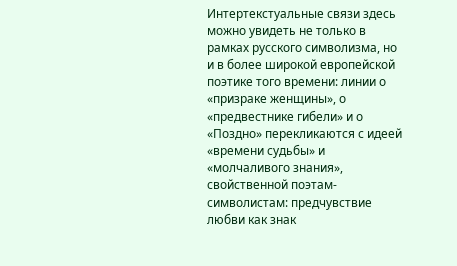Интертекстуальные связи здесь можно увидеть не только в рамках русского символизма, но и в более широкой европейской поэтике того времени: линии о «призраке женщины», о «предвестнике гибели» и о «Поздно» перекликаются с идеей «времени судьбы» и «молчаливого знания», свойственной поэтам-символистам: предчувствие любви как знак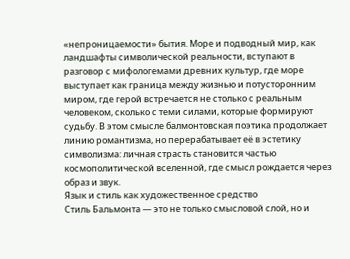«непроницаемости» бытия. Море и подводный мир, как ландшафты символической реальности, вступают в разговор с мифологемами древних культур, где море выступает как граница между жизнью и потусторонним миром, где герой встречается не столько с реальным человеком, сколько с теми силами, которые формируют судьбу. В этом смысле балмонтовская поэтика продолжает линию романтизма, но перерабатывает её в эстетику символизма: личная страсть становится частью космополитической вселенной, где смысл рождается через образ и звук.
Язык и стиль как художественное средство
Стиль Бальмонта — это не только смысловой слой, но и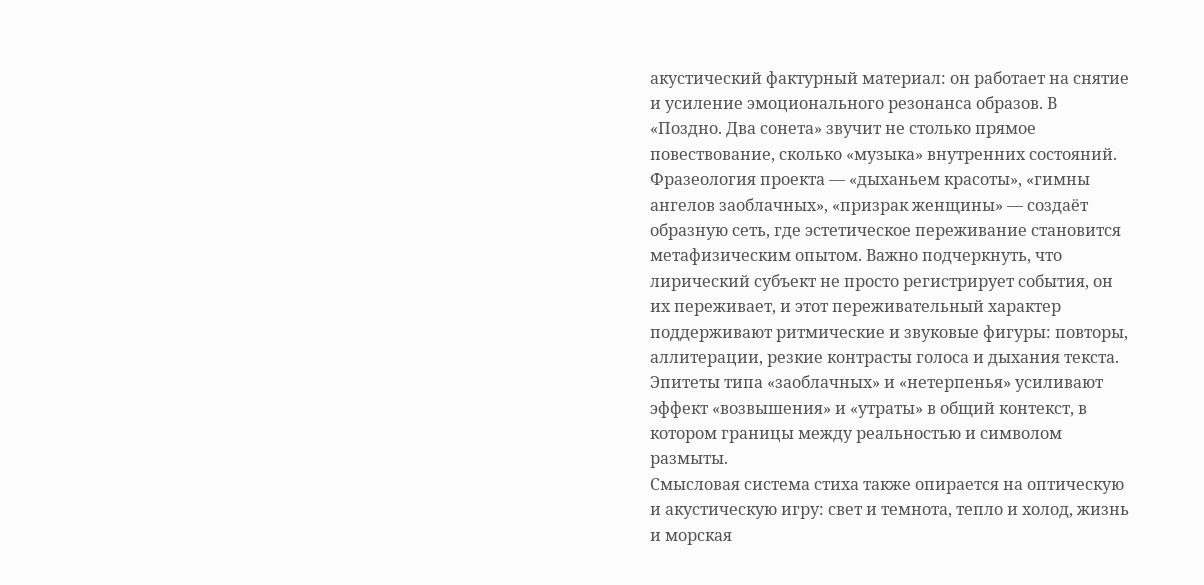акустический фактурный материал: он работает на снятие и усиление эмоционального резонанса образов. В «Поздно. Два сонета» звучит не столько прямое повествование, сколько «музыка» внутренних состояний. Фразеология проекта — «дыханьем красоты», «гимны ангелов заоблачных», «призрак женщины» — создаёт образную сеть, где эстетическое переживание становится метафизическим опытом. Важно подчеркнуть, что лирический субъект не просто регистрирует события, он их переживает, и этот переживательный характер поддерживают ритмические и звуковые фигуры: повторы, аллитерации, резкие контрасты голоса и дыхания текста. Эпитеты типа «заоблачных» и «нетерпенья» усиливают эффект «возвышения» и «утраты» в общий контекст, в котором границы между реальностью и символом размыты.
Смысловая система стиха также опирается на оптическую и акустическую игру: свет и темнота, тепло и холод, жизнь и морская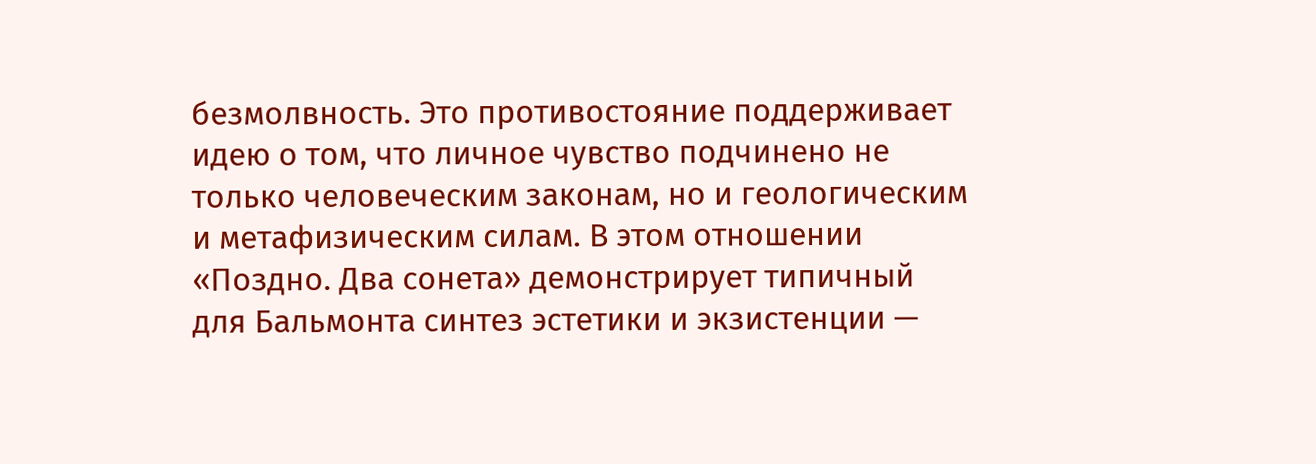безмолвность. Это противостояние поддерживает идею о том, что личное чувство подчинено не только человеческим законам, но и геологическим и метафизическим силам. В этом отношении «Поздно. Два сонета» демонстрирует типичный для Бальмонта синтез эстетики и экзистенции —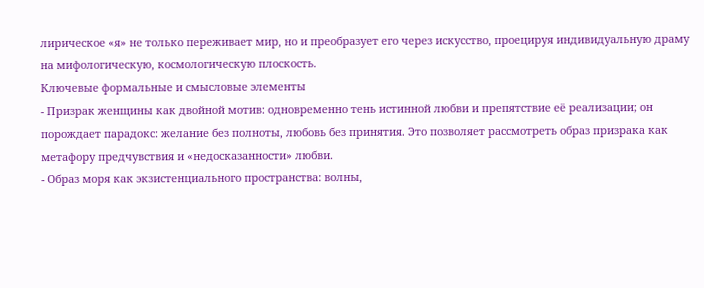лирическое «я» не только переживает мир, но и преобразует его через искусство, проецируя индивидуальную драму на мифологическую, космологическую плоскость.
Ключевые формальные и смысловые элементы
- Призрак женщины как двойной мотив: одновременно тень истинной любви и препятствие её реализации; он порождает парадокс: желание без полноты, любовь без принятия. Это позволяет рассмотреть образ призрака как метафору предчувствия и «недосказанности» любви.
- Образ моря как экзистенциального пространства: волны,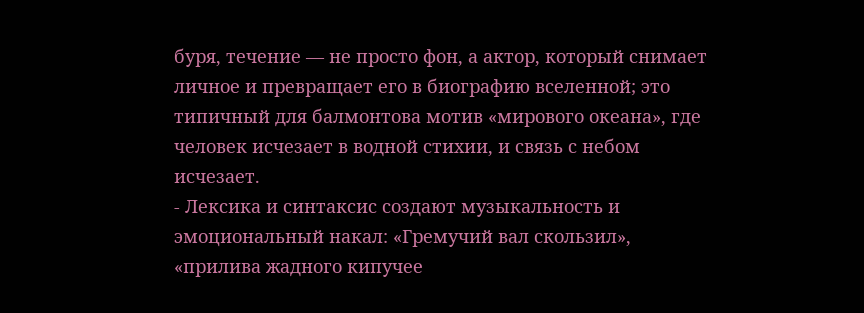буря, течение — не просто фон, а актор, который снимает личное и превращает его в биографию вселенной; это типичный для балмонтова мотив «мирового океана», где человек исчезает в водной стихии, и связь с небом исчезает.
- Лексика и синтаксис создают музыкальность и эмоциональный накал: «Гремучий вал скользил», «прилива жадного кипучее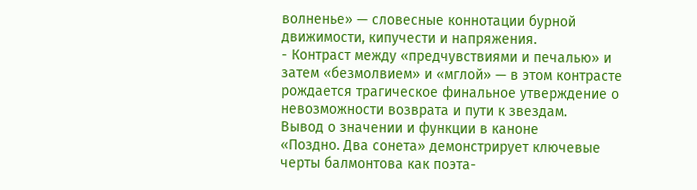волненье» — словесные коннотации бурной движимости, кипучести и напряжения.
- Контраст между «предчувствиями и печалью» и затем «безмолвием» и «мглой» — в этом контрасте рождается трагическое финальное утверждение о невозможности возврата и пути к звездам.
Вывод о значении и функции в каноне
«Поздно. Два сонета» демонстрирует ключевые черты балмонтова как поэта-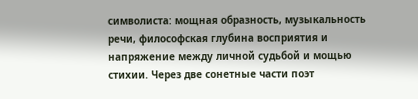символиста: мощная образность, музыкальность речи, философская глубина восприятия и напряжение между личной судьбой и мощью стихии. Через две сонетные части поэт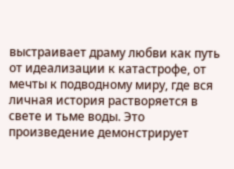выстраивает драму любви как путь от идеализации к катастрофе, от мечты к подводному миру, где вся личная история растворяется в свете и тьме воды. Это произведение демонстрирует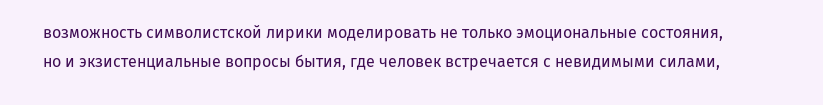возможность символистской лирики моделировать не только эмоциональные состояния, но и экзистенциальные вопросы бытия, где человек встречается с невидимыми силами,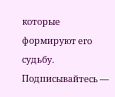которые формируют его судьбу.
Подписывайтесь —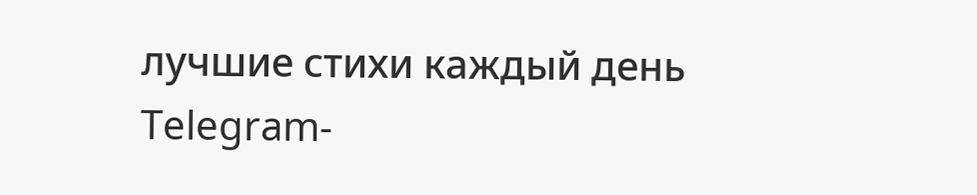лучшие стихи каждый день
Telegram-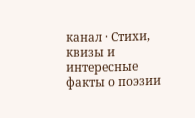канал · Стихи, квизы и интересные факты о поэзии